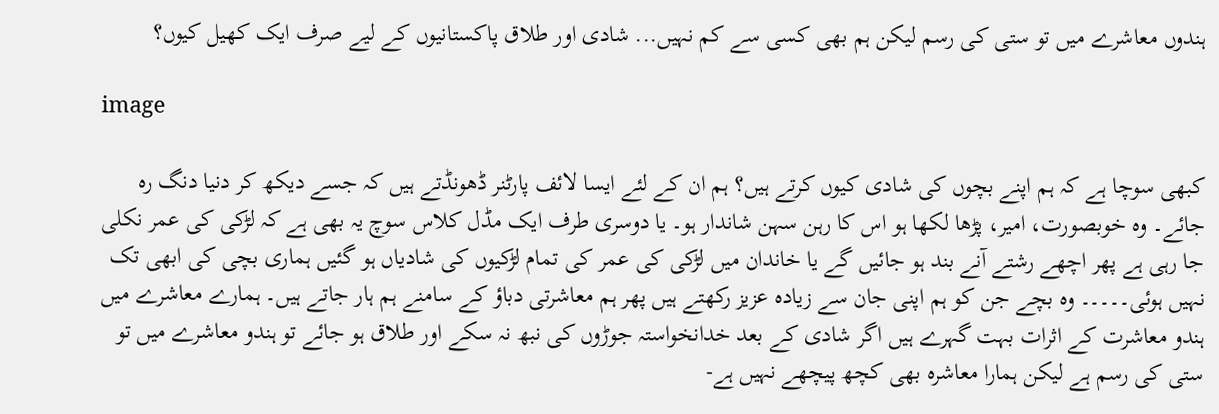ہندوں معاشرے میں تو ستی کی رسم لیکن ہم بھی کسی سے کم نہیں... شادی اور طلاق پاکستانیوں کے لیے صرف ایک کھیل کیوں؟

image

کبھی سوچا ہے کہ ہم اپنے بچوں کی شادی کیوں کرتے ہیں؟ ہم ان کے لئے ایسا لائف پارٹنر ڈھونڈتے ہیں کہ جسے دیکھ کر دنیا دنگ رہ جائے۔ وہ خوبصورت، امیر، پڑھا لکھا ہو اس کا رہن سہن شاندار ہو۔ یا دوسری طرف ایک مڈل کلاس سوچ یہ بھی ہے کہ لڑکی کی عمر نکلی جا رہی ہے پھر اچھے رشتے آنے بند ہو جائیں گے یا خاندان میں لڑکی کی عمر کی تمام لڑکیوں کی شادیاں ہو گئیں ہماری بچی کی ابھی تک نہیں ہوئی۔۔۔۔۔ وہ بچے جن کو ہم اپنی جان سے زیادہ عزیز رکھتے ہیں پھر ہم معاشرتی دباؤ کے سامنے ہم ہار جاتے ہیں۔ ہمارے معاشرے میں ہندو معاشرت کے اثرات بہت گہرے ہیں اگر شادی کے بعد خدانخواستہ جوڑوں کی نبھ نہ سکے اور طلاق ہو جائے تو ہندو معاشرے میں تو ستی کی رسم ہے لیکن ہمارا معاشرہ بھی کچھ پیچھے نہیں ہے-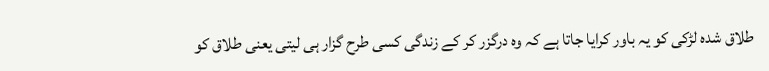طلاق شدہ لڑکی کو یہ باور کرایا جاتا ہے کہ وہ درگزر کر کے زندگی کسی طرح گزار ہی لیتی یعنی طلاق کو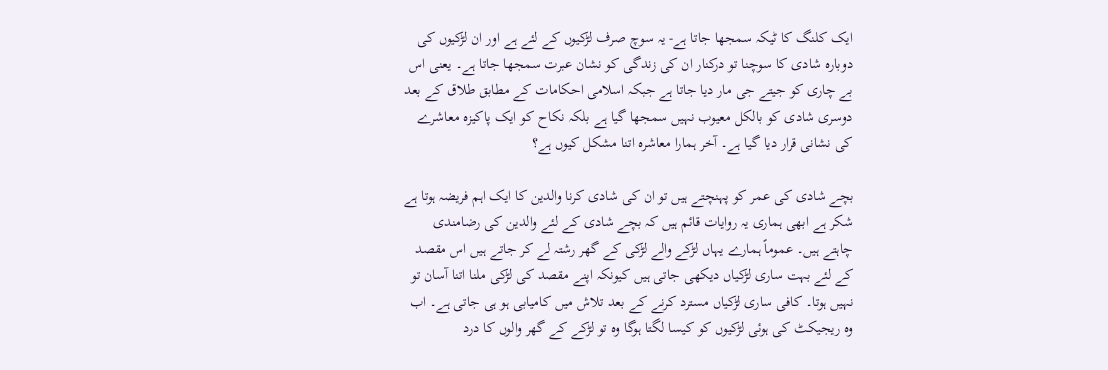ایک کلنگ کا ٹیکہ سمجھا جاتا ہے- یہ سوچ صرف لڑکیوں کے لئے ہے اور ان لڑکیوں کی دوبارہ شادی کا سوچنا تو درکنار ان کی زندگی کو نشان عبرت سمجھا جاتا ہے۔ یعنی اس بے چاری کو جیتے جی مار دیا جاتا ہے جبکہ اسلامی احکامات کے مطابق طلاق کے بعد دوسری شادی کو بالکل معیوب نہیں سمجھا گیا ہے بلکہ نکاح کو ایک پاکیزہ معاشرے کی نشانی قرار دیا گیا ہے۔ آخر ہمارا معاشرہ اتنا مشکل کیوں ہے؟

بچے شادی کی عمر کو پہنچتے ہیں تو ان کی شادی کرنا والدین کا ایک اہم فریضہ ہوتا ہے شکر ہے ابھی ہماری یہ روایات قائم ہیں کہ بچے شادی کے لئے والدین کی رضامندی چاہتے ہیں۔ عموماً ہمارے یہاں لڑکے والے لڑکی کے گھر رشتہ لے کر جاتے ہیں اس مقصد کے لئے بہت ساری لڑکیاں دیکھی جاتی ہیں کیونکہ اپنے مقصد کی لڑکی ملنا اتنا آسان تو نہیں ہوتا۔ کافی ساری لڑکیاں مسترد کرنے کے بعد تلاش میں کامیابی ہو ہی جاتی ہے۔ اب وہ ریجیکٹ کی ہوئی لڑکیوں کو کیسا لگتا ہوگا وہ تو لڑکے کے گھر والوں کا درد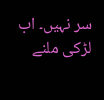سر نہیں۔ اب لڑکی ملنے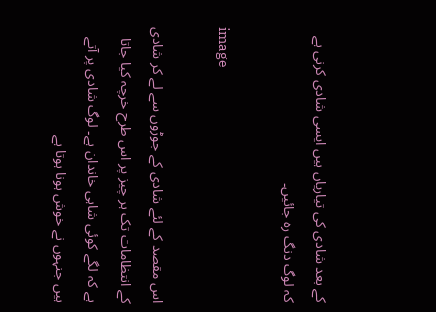کے بعد شادی کی تیاریاں ہیں ایسی شادی کرنی ہے کہ لوگ دنگ رہ جائیں۔

image

اس مقصد کے لئے شادی کے جوڑوں سے لے کر شادی کے انتظامات تک ہر چیز پر اس طرح خرچہ کیا جاتا ہے کہ لگے کوئی شاہی خاندان ہے۔ لوگ شادی پر آتے ہیں جنہوں نے خوش ہونا ہوتا ہے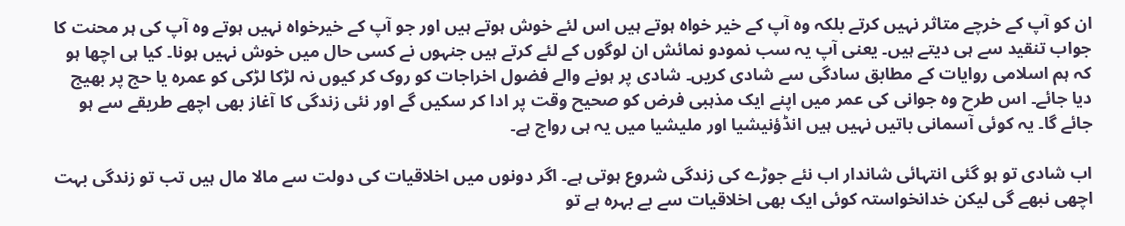ان کو آپ کے خرچے متاثر نہیں کرتے بلکہ وہ آپ کے خیر خواہ ہوتے ہیں اس لئے خوش ہوتے ہیں اور جو آپ کے خیرخواہ نہیں ہوتے وہ آپ کی ہر محنت کا جواب تنقید سے ہی دیتے ہیں۔ یعنی آپ یہ سب نمودو نمائش ان لوگوں کے لئے کرتے ہیں جنہوں نے کسی حال میں خوش نہیں ہونا۔ کیا ہی اچھا ہو کہ ہم اسلامی روایات کے مطابق سادگی سے شادی کریں۔ شادی پر ہونے والے فضول اخراجات کو روک کر کیوں نہ لڑکا لڑکی کو عمرہ یا حج پر بھیج دیا جائے۔ اس طرح وہ جوانی کی عمر میں اپنے ایک مذہبی فرض کو صحیح وقت پر ادا کر سکیں گے اور نئی زندگی کا آغاز بھی اچھے طریقے سے ہو جائے گا۔ یہ کوئی آسمانی باتیں نہیں ہیں انڈؤنیشیا اور ملیشیا میں یہ ہی رواج ہے۔

اب شادی تو ہو گئی انتہائی شاندار اب نئے جوڑے کی زندگی شروع ہوتی ہے۔ اگر دونوں میں اخلاقیات کی دولت سے مالا مال ہیں تب تو زندگی بہت اچھی نبھے گی لیکن خدانخواستہ کوئی ایک بھی اخلاقیات سے بے بہرہ ہے تو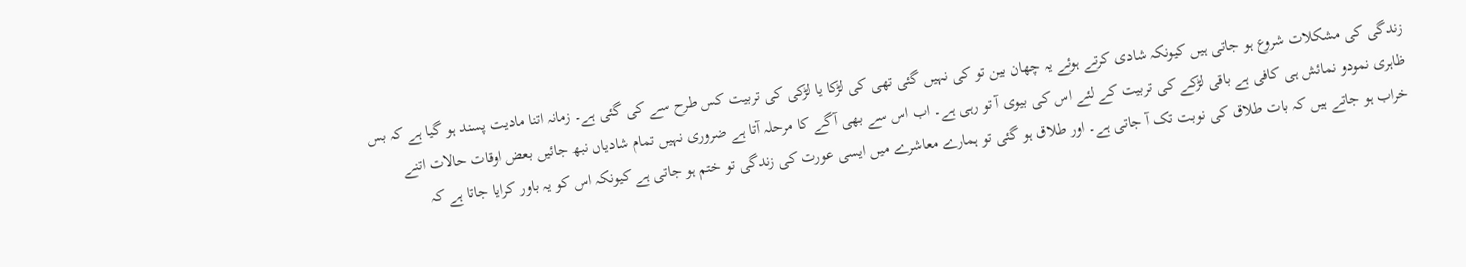زندگی کی مشکلات شروع ہو جاتی ہیں کیونکہ شادی کرتے ہوئے یہ چھان بین تو کی نہیں گئی تھی کی لڑکا یا لڑکی کی تربیت کس طرح سے کی گئی ہے۔ زمانہ اتنا مادیت پسند ہو گیا ہے کہ بس ظاہری نمودو نمائش ہی کافی ہے باقی لڑکے کی تربیت کے لئے اس کی بیوی آ تو رہی ہے۔ اب اس سے بھی آگے کا مرحلہ آتا ہے ضروری نہیں تمام شادیاں نبھ جائیں بعض اوقات حالات اتنے خراب ہو جاتے ہیں کہ بات طلاق کی نوبت تک آ جاتی ہے۔ اور طلاق ہو گئی تو ہمارے معاشرے میں ایسی عورت کی زندگی تو ختم ہو جاتی ہے کیونکہ اس کو یہ باور کرایا جاتا ہے کہ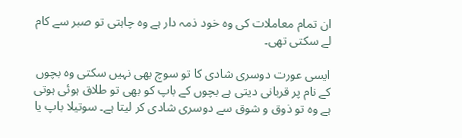ان تمام معاملات کی وہ خود ذمہ دار ہے وہ چاہتی تو صبر سے کام لے سکتی تھی۔

ایسی عورت دوسری شادی کا تو سوچ بھی نہیں سکتی وہ بچوں کے نام پر قربانی دیتی ہے بچوں کے باپ کو بھی تو طلاق ہوئی ہوتی ہے وہ تو ذوق و شوق سے دوسری شادی کر لیتا ہے۔ سوتیلا باپ یا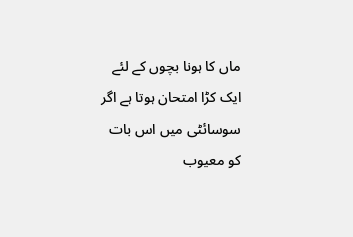ماں کا ہونا بچوں کے لئے ایک کڑا امتحان ہوتا ہے اگر سوسائٹی میں اس بات کو معیوب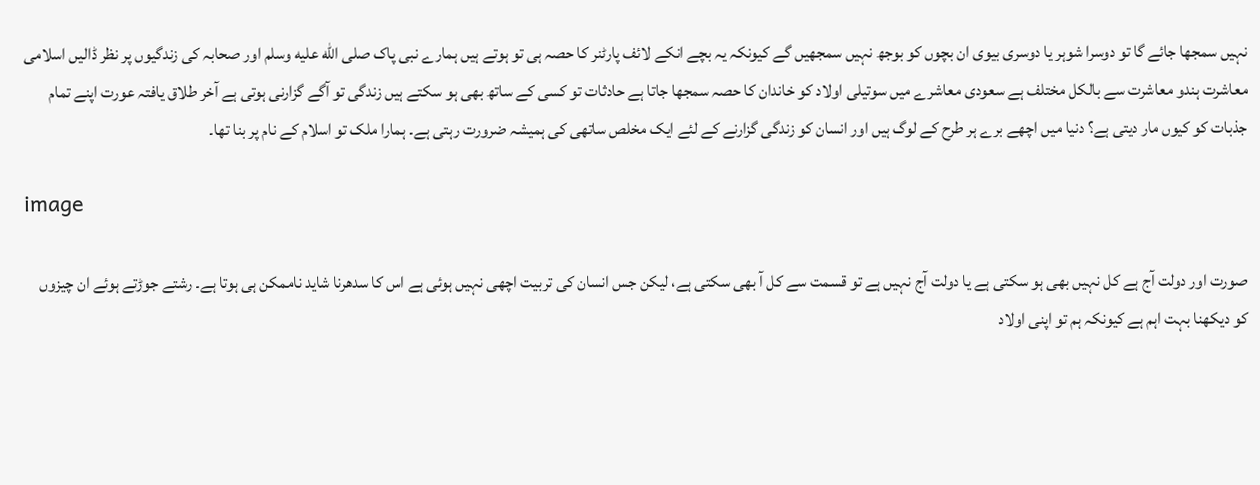نہیں سمجھا جائے گا تو دوسرا شوہر یا دوسری بیوی ان بچوں کو بوجھ نہیں سمجھیں گے کیونکہ یہ بچے انکے لائف پارٹنر کا حصہ ہی تو ہوتے ہیں ہمارے نبی پاک صلى الله عليه وسلم اور صحابہ کی زندگیوں پر نظر ڈالیں اسلامی معاشرت ہندو معاشرت سے بالکل مختلف ہے سعودی معاشرے میں سوتیلی اولاد کو خاندان کا حصہ سمجھا جاتا ہے حادثات تو کسی کے ساتھ بھی ہو سکتے ہیں زندگی تو آگے گزارنی ہوتی ہے آخر طلاق یافتہ عورت اپنے تمام جذبات کو کیوں مار دیتی ہے؟ دنیا میں اچھے برے ہر طرح کے لوگ ہیں اور انسان کو زندگی گزارنے کے لئے ایک مخلص ساتھی کی ہمیشہ ضرورت رہتی ہے۔ ہمارا ملک تو اسلام کے نام پر بنا تھا۔

image

صورت اور دولت آج ہے کل نہیں بھی ہو سکتی ہے یا دولت آج نہیں ہے تو قسمت سے کل آ بھی سکتی ہے، لیکن جس انسان کی تربیت اچھی نہیں ہوئی ہے اس کا سدھرنا شاید ناممکن ہی ہوتا ہے۔ رشتے جوڑتے ہوئے ان چیزوں کو دیکھنا بہت اہم ہے کیونکہ ہم تو اپنی اولاد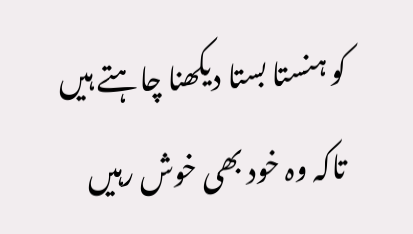کو ہنستا بستا دیکھنا چاہتے ہیں تاکہ وہ خود بھی خوش رہیں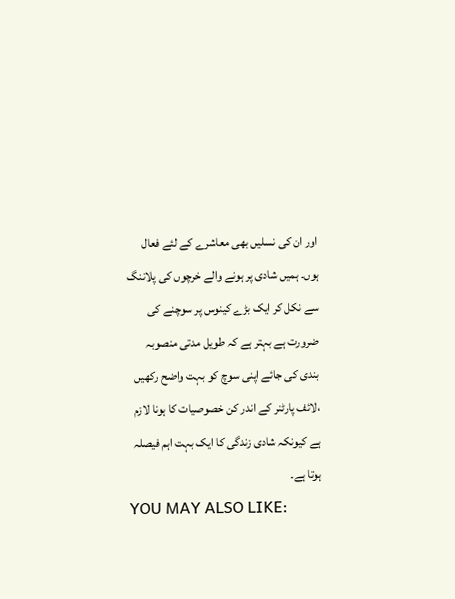اور ان کی نسلیں بھی معاشرے کے لئے فعال ہوں۔ ہمیں شادی پر ہونے والے خرچوں کی پلاننگ سے نکل کر ایک بڑے کینوس پر سوچنے کی ضرورت ہے بہتر ہے کہ طویل مدتی منصوبہ بندی کی جائے اپنی سوچ کو بہت واضح رکھیں ،لائف پارٹنر کے اندر کن خصوصیات کا ہونا لازم ہے کیونکہ شادی زندگی کا ایک بہت اہم فیصلہ ہوتا ہے۔
YOU MAY ALSO LIKE: